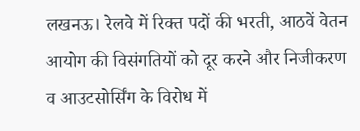लखनऊ। रेलवे में रिक्त पदों की भरती, आठवें वेतन आयोग की विसंगतियों को दूर करने और निजीकरण व आउटसोर्सिंग के विरोध में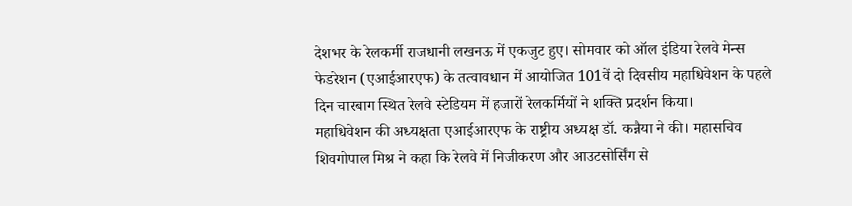देशभर के रेलकर्मी राजधानी लखनऊ में एकजुट हुए। सोमवार को ऑल इंडिया रेलवे मेन्स फेडरेशन (एआईआरएफ) के तत्वावधान में आयोजित 101वें दो दिवसीय महाधिवेशन के पहले दिन चारबाग स्थित रेलवे स्टेडियम में हजारों रेलकर्मियों ने शक्ति प्रदर्शन किया।
महाधिवेशन की अध्यक्षता एआईआरएफ के राष्ट्रीय अध्यक्ष डॉ. कन्नैया ने की। महासचिव शिवगोपाल मिश्र ने कहा कि रेलवे में निजीकरण और आउटसोर्सिंग से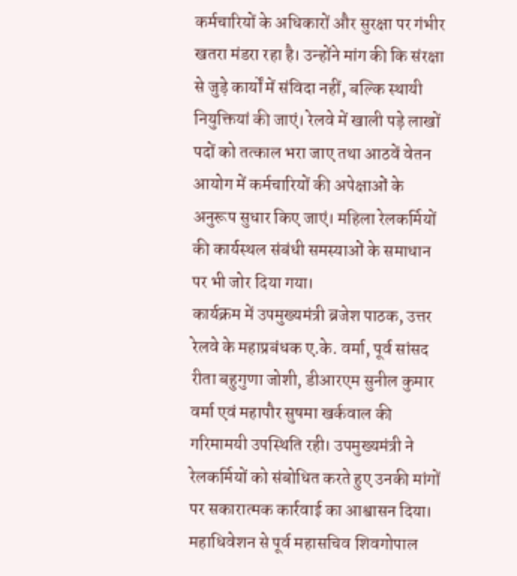कर्मचारियों के अधिकारों और सुरक्षा पर गंभीर खतरा मंडरा रहा है। उन्होंने मांग की कि संरक्षा से जुड़े कार्यों में संविदा नहीं, बल्कि स्थायी नियुक्तियां की जाएं। रेलवे में खाली पड़े लाखों पदों को तत्काल भरा जाए तथा आठवें वेतन आयोग में कर्मचारियों की अपेक्षाओं के अनुरूप सुधार किए जाएं। महिला रेलकर्मियों की कार्यस्थल संबंधी समस्याओं के समाधान पर भी जोर दिया गया।
कार्यक्रम में उपमुख्यमंत्री ब्रजेश पाठक, उत्तर रेलवे के महाप्रबंधक ए.के. वर्मा, पूर्व सांसद रीता बहुगुणा जोशी, डीआरएम सुनील कुमार वर्मा एवं महापौर सुषमा खर्कवाल की गरिमामयी उपस्थिति रही। उपमुख्यमंत्री ने रेलकर्मियों को संबोधित करते हुए उनकी मांगों पर सकारात्मक कार्रवाई का आश्वासन दिया।
महाधिवेशन से पूर्व महासचिव शिवगोपाल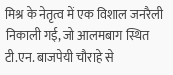मिश्र के नेतृत्व में एक विशाल जनरैली निकाली गई, जो आलमबाग स्थित टी.एन. बाजपेयी चौराहे से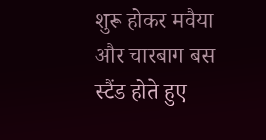शुरू होकर मवैया और चारबाग बस स्टैंड होते हुए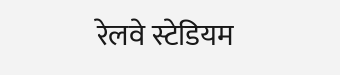रेलवे स्टेडियम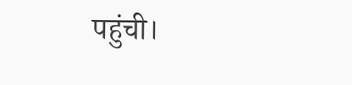पहुंची।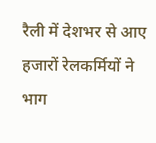रैली में देशभर से आए हजारों रेलकर्मियों ने भाग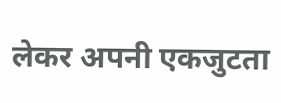लेकर अपनी एकजुटता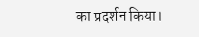का प्रदर्शन किया।